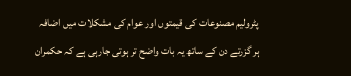پٹرولیم مصنوعات کی قیمتوں اور عوام کی مشکلات میں اضافہ
ہر گزرتے دن کے ساتھ یہ بات واضح تر ہوتی جارہی ہے کہ حکمران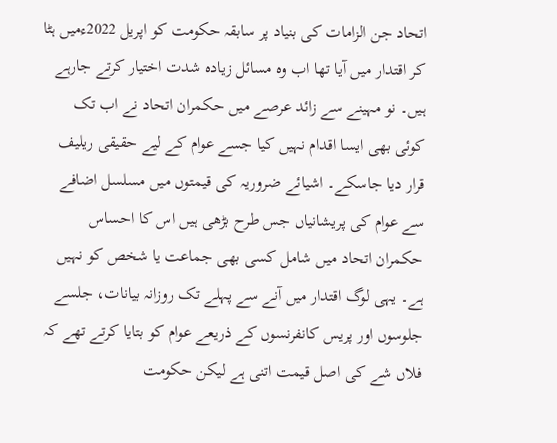اتحاد جن الزامات کی بنیاد پر سابقہ حکومت کو اپریل 2022ءمیں ہٹا کر اقتدار میں آیا تھا اب وہ مسائل زیادہ شدت اختیار کرتے جارہے ہیں۔ نو مہینے سے زائد عرصے میں حکمران اتحاد نے اب تک کوئی بھی ایسا اقدام نہیں کیا جسے عوام کے لیے حقیقی ریلیف قرار دیا جاسکے۔ اشیائے ضروریہ کی قیمتوں میں مسلسل اضافے سے عوام کی پریشانیاں جس طرح بڑھی ہیں اس کا احساس حکمران اتحاد میں شامل کسی بھی جماعت یا شخص کو نہیں ہے۔ یہی لوگ اقتدار میں آنے سے پہلے تک روزانہ بیانات، جلسے جلوسوں اور پریس کانفرنسوں کے ذریعے عوام کو بتایا کرتے تھے کہ فلاں شے کی اصل قیمت اتنی ہے لیکن حکومت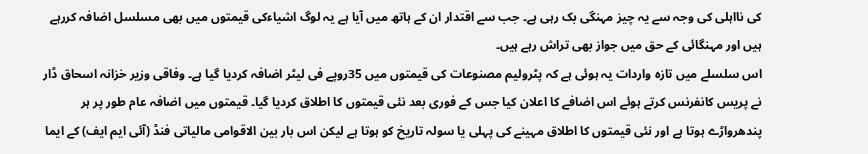کی نااہلی کی وجہ سے یہ چیز مہنگی بک رہی ہے۔ جب سے اقتدار ان کے ہاتھ میں آیا ہے یہ لوگ اشیاءکی قیمتوں میں بھی مسلسل اضافہ کررہے ہیں اور مہنگائی کے حق میں جواز بھی تراش رہے ہیں۔
اس سلسلے میں تازہ واردات یہ ہوئی ہے کہ پٹرولیم مصنوعات کی قیمتوں میں 35روپے فی لیٹر اضافہ کردیا گیا ہے۔ وفاقی وزیر خزانہ اسحاق ڈار نے پریس کانفرنس کرتے ہوئے اس اضافے کا اعلان کیا جس کے فوری بعد نئی قیمتوں کا اطلاق کردیا گیا۔ قیمتوں میں اضافہ عام طور پر ہر پندھرواڑے ہوتا ہے اور نئی قیمتوں کا اطلاق مہینے کی پہلی یا سولہ تاریخ کو ہوتا ہے لیکن اس بار بین الاقوامی مالیاتی فنڈ (آئی ایم ایف) کے ایما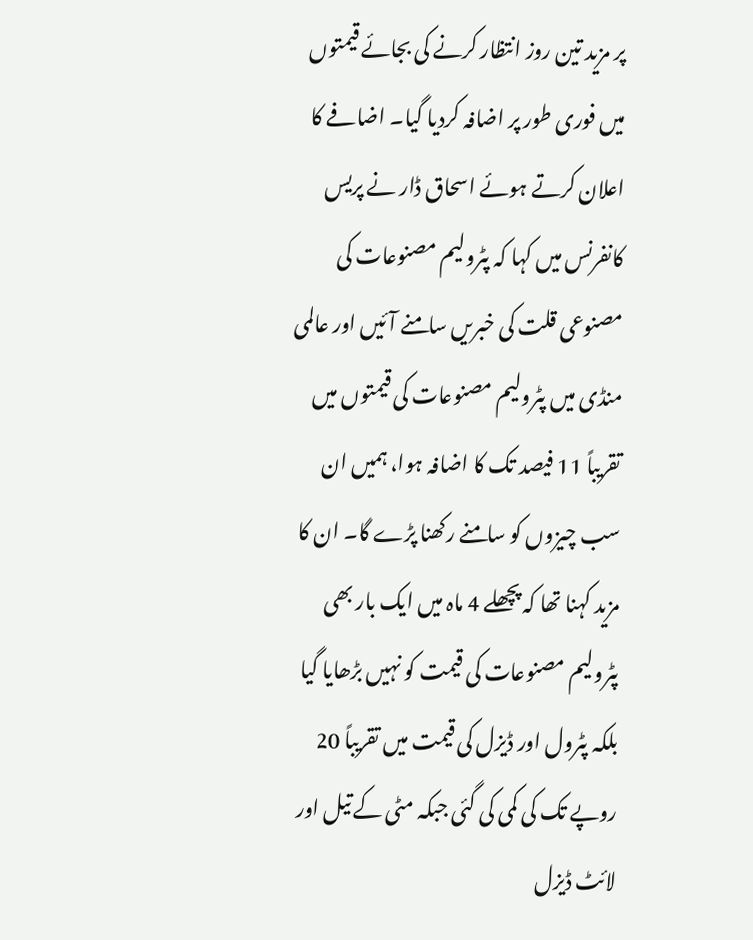پر مزید تین روز انتظار کرنے کی بجائے قیمتوں میں فوری طور پر اضافہ کردیا گیا۔ اضافے کا اعلان کرتے ہوئے اسحاق ڈار نے پریس کانفرنس میں کہا کہ پٹرولیم مصنوعات کی مصنوعی قلت کی خبریں سامنے آئیں اور عالمی منڈی میں پٹرولیم مصنوعات کی قیمتوں میں تقریباً 11 فیصد تک کا اضافہ ہوا، ہمیں ان سب چیزوں کو سامنے رکھنا پڑے گا۔ ان کا مزید کہنا تھا کہ پچھلے 4 ماہ میں ایک بار بھی پٹرولیم مصنوعات کی قیمت کو نہیں بڑھایا گیا بلکہ پٹرول اور ڈیزل کی قیمت میں تقریباً 20 روپے تک کی کمی کی گئی جبکہ مٹی کے تیل اور لائٹ ڈیزل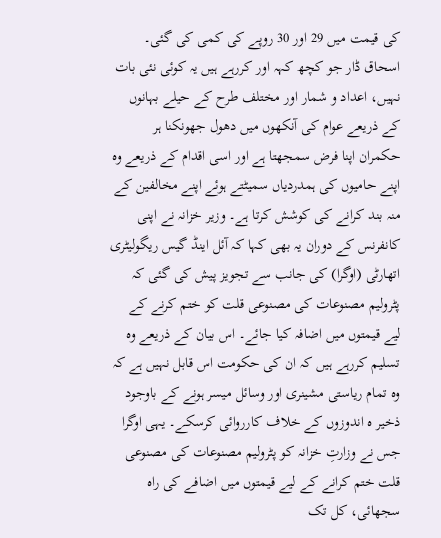کی قیمت میں 29 اور 30 روپے کی کمی کی گئی۔
اسحاق ڈار جو کچھ کہہ اور کررہے ہیں یہ کوئی نئی بات نہیں، اعداد و شمار اور مختلف طرح کے حیلے بہانوں کے ذریعے عوام کی آنکھوں میں دھول جھونکنا ہر حکمران اپنا فرض سمجھتا ہے اور اسی اقدام کے ذریعے وہ اپنے حامیوں کی ہمدردیاں سمیٹتے ہوئے اپنے مخالفین کے منہ بند کرانے کی کوشش کرتا ہے۔ وزیر خزانہ نے اپنی کانفرنس کے دوران یہ بھی کہا کہ آئل اینڈ گیس ریگولیٹری اتھارٹی (اوگرا) کی جانب سے تجویز پیش کی گئی کہ پٹرولیم مصنوعات کی مصنوعی قلت کو ختم کرنے کے لیے قیمتوں میں اضافہ کیا جائے۔ اس بیان کے ذریعے وہ تسلیم کررہے ہیں کہ ان کی حکومت اس قابل نہیں ہے کہ وہ تمام ریاستی مشینری اور وسائل میسر ہونے کے باوجود ذخیر ہ اندوزوں کے خلاف کارروائی کرسکے۔ یہی اوگرا جس نے وزارتِ خزانہ کو پٹرولیم مصنوعات کی مصنوعی قلت ختم کرانے کے لیے قیمتوں میں اضافے کی راہ سجھائی، کل تک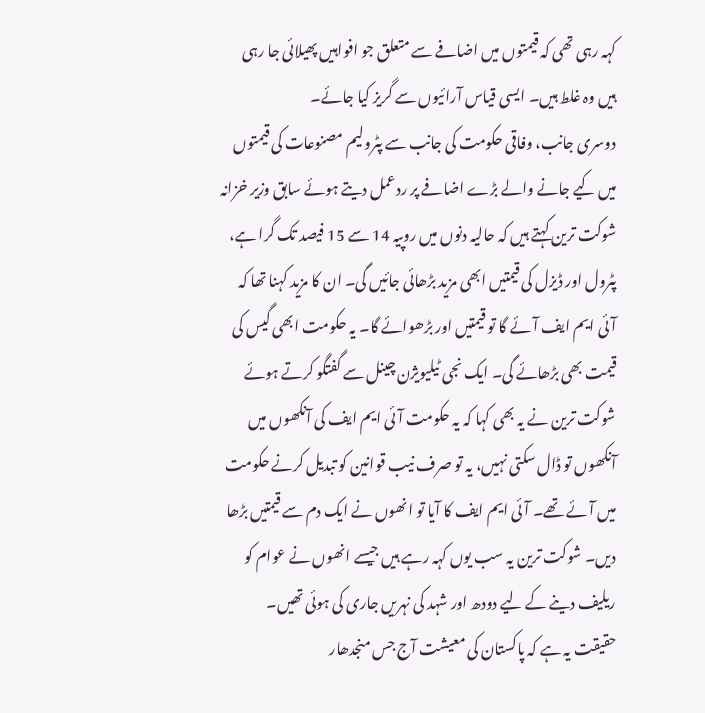کہہ رہی تھی کہ قیمتوں میں اضافے سے متعلق جو افواہیں پھیلائی جا رہی ہیں وہ غلط ہیں۔ ایسی قیاس آرائیوں سے گریز کیا جائے۔
دوسری جانب، وفاقی حکومت کی جانب سے پٹرولیم مصنوعات کی قیمتوں میں کیے جانے والے بڑے اضافے پر ردعمل دیتے ہوئے سابق وزیر خزانہ شوکت ترین کہتے ہیں کہ حالیہ دنوں میں روپیہ 14 سے 15 فیصد تک گرا ہے، پٹرول اور ڈیزل کی قیمتیں ابھی مزید بڑھائی جائیں گی۔ ان کا مزید کہنا تھا کہ آئی ایم ایف آئے گا تو قیمتیں اور بڑھوائے گا۔ یہ حکومت ابھی گیس کی قیمت بھی بڑھائے گی۔ ایک نجی ٹیلیویژن چینل سے گفتگو کرتے ہوئے شوکت ترین نے یہ بھی کہا کہ یہ حکومت آئی ایم ایف کی آنکھوں میں آنکھوں تو ڈال سکتی نہیں، یہ تو صرف نیب قوانین کو تبدیل کرنے حکومت میں آئے تھے۔ آئی ایم ایف کا آیا تو انھوں نے ایک دم سے قیمتیں بڑھا دیں۔ شوکت ترین یہ سب یوں کہہ رہے ہیں جیسے انھوں نے عوام کو ریلیف دینے کے لیے دودھ اور شہد کی نہریں جاری کی ہوئی تھیں۔ حقیقت یہ ہے کہ پاکستان کی معیشت آج جس منجدھار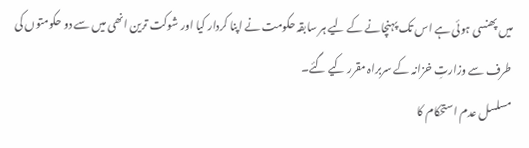میں پھنسی ہوئی ہے اس تک پہنچانے کے لیے ہر سابقہ حکومت نے اپنا کردار کیا اور شوکت ترین انھی میں سے دو حکومتوں کی طرف سے وزارتِ خزانہ کے سربراہ مقرر کیے گئے۔
مسلسل عدم استحکام کا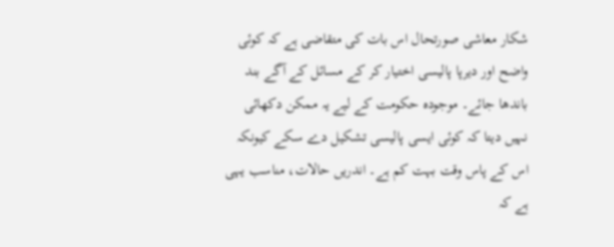شکار معاشی صورتحال اس بات کی متقاضی ہے کہ کوئی واضح اور دیرپا پالیسی اختیار کر کے مسائل کے آگے بند باندھا جائے۔ موجودہ حکومت کے لیے یہ ممکن دکھائی نہیں دیتا کہ کوئی ایسی پالیسی تشکیل دے سکے کیونکہ اس کے پاس وقت بہت کم ہے۔ اندریں حالات، مناسب یہی ہے کہ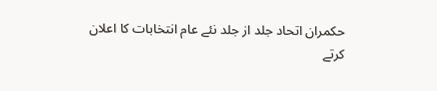حکمران اتحاد جلد از جلد نئے عام انتخابات کا اعلان کرتے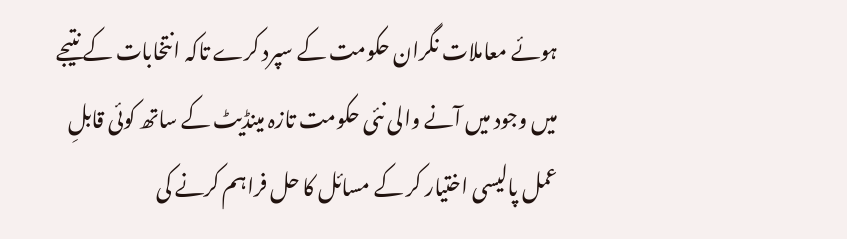ہوئے معاملات نگران حکومت کے سپرد کرے تاکہ انتخابات کے نتیجے میں وجود میں آنے والی نئی حکومت تازہ مینڈیٹ کے ساتھ کوئی قابلِ عمل پالیسی اختیار کر کے مسائل کا حل فراہم کرنے کی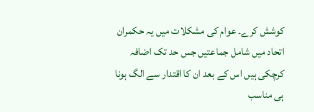کوشش کرے۔ عوام کی مشکلات میں یہ حکمران اتحاد میں شامل جماعتیں جس حد تک اضافہ کرچکی ہیں اس کے بعد ان کا اقتدار سے الگ ہونا ہی مناسب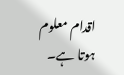اقدام معلوم ہوتا ہے۔